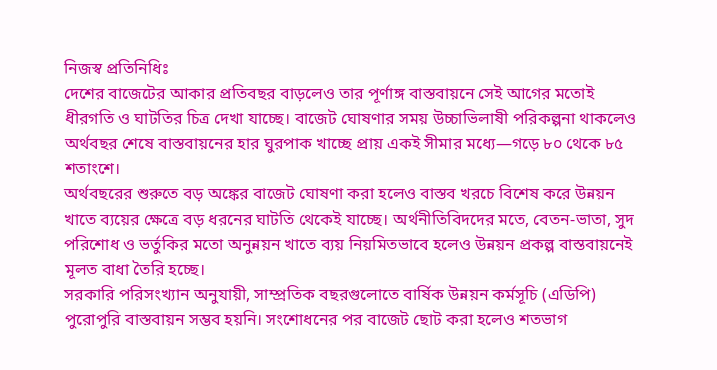নিজস্ব প্রতিনিধিঃ
দেশের বাজেটের আকার প্রতিবছর বাড়লেও তার পূর্ণাঙ্গ বাস্তবায়নে সেই আগের মতোই ধীরগতি ও ঘাটতির চিত্র দেখা যাচ্ছে। বাজেট ঘোষণার সময় উচ্চাভিলাষী পরিকল্পনা থাকলেও অর্থবছর শেষে বাস্তবায়নের হার ঘুরপাক খাচ্ছে প্রায় একই সীমার মধ্যে—গড়ে ৮০ থেকে ৮৫ শতাংশে।
অর্থবছরের শুরুতে বড় অঙ্কের বাজেট ঘোষণা করা হলেও বাস্তব খরচে বিশেষ করে উন্নয়ন খাতে ব্যয়ের ক্ষেত্রে বড় ধরনের ঘাটতি থেকেই যাচ্ছে। অর্থনীতিবিদদের মতে, বেতন-ভাতা, সুদ পরিশোধ ও ভর্তুকির মতো অনুন্নয়ন খাতে ব্যয় নিয়মিতভাবে হলেও উন্নয়ন প্রকল্প বাস্তবায়নেই মূলত বাধা তৈরি হচ্ছে।
সরকারি পরিসংখ্যান অনুযায়ী, সাম্প্রতিক বছরগুলোতে বার্ষিক উন্নয়ন কর্মসূচি (এডিপি) পুরোপুরি বাস্তবায়ন সম্ভব হয়নি। সংশোধনের পর বাজেট ছোট করা হলেও শতভাগ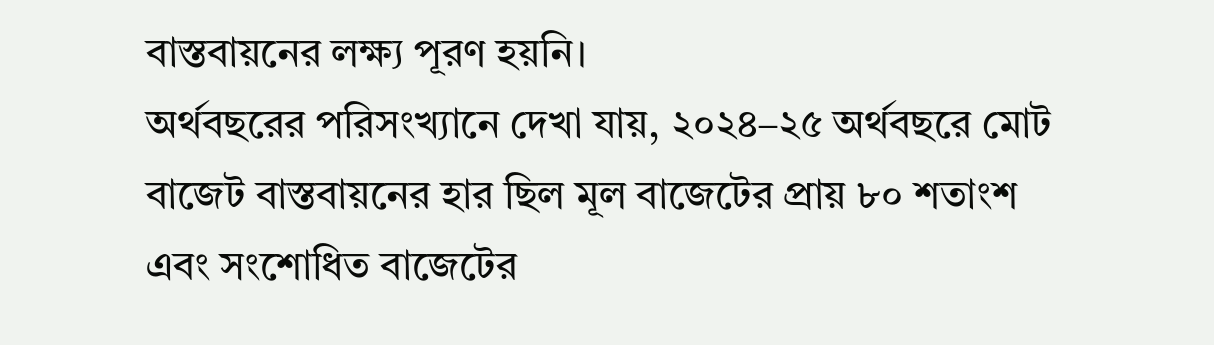বাস্তবায়নের লক্ষ্য পূরণ হয়নি।
অর্থবছরের পরিসংখ্যানে দেখা যায়, ২০২৪–২৫ অর্থবছরে মোট বাজেট বাস্তবায়নের হার ছিল মূল বাজেটের প্রায় ৮০ শতাংশ এবং সংশোধিত বাজেটের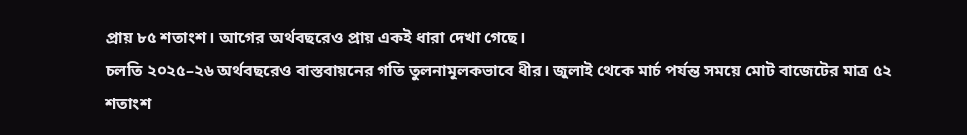প্রায় ৮৫ শতাংশ। আগের অর্থবছরেও প্রায় একই ধারা দেখা গেছে।
চলতি ২০২৫–২৬ অর্থবছরেও বাস্তবায়নের গতি তুলনামূলকভাবে ধীর। জুলাই থেকে মার্চ পর্যন্ত সময়ে মোট বাজেটের মাত্র ৫২ শতাংশ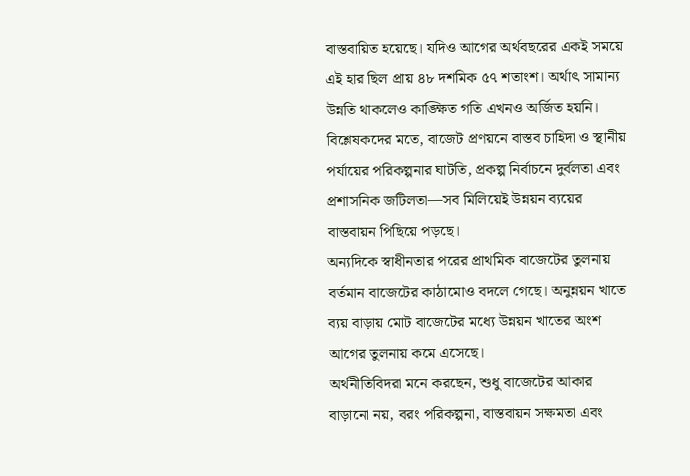বাস্তবায়িত হয়েছে। যদিও আগের অর্থবছরের একই সময়ে এই হার ছিল প্রায় ৪৮ দশমিক ৫৭ শতাংশ। অর্থাৎ সামান্য উন্নতি থাকলেও কাঙ্ক্ষিত গতি এখনও অর্জিত হয়নি।
বিশ্লেষকদের মতে, বাজেট প্রণয়নে বাস্তব চাহিদা ও স্থানীয় পর্যায়ের পরিকল্পনার ঘাটতি, প্রকল্প নির্বাচনে দুর্বলতা এবং প্রশাসনিক জটিলতা—সব মিলিয়েই উন্নয়ন ব্যয়ের বাস্তবায়ন পিছিয়ে পড়ছে।
অন্যদিকে স্বাধীনতার পরের প্রাথমিক বাজেটের তুলনায় বর্তমান বাজেটের কাঠামোও বদলে গেছে। অনুন্নয়ন খাতে ব্যয় বাড়ায় মোট বাজেটের মধ্যে উন্নয়ন খাতের অংশ আগের তুলনায় কমে এসেছে।
অর্থনীতিবিদরা মনে করছেন, শুধু বাজেটের আকার বাড়ানো নয়, বরং পরিকল্পনা, বাস্তবায়ন সক্ষমতা এবং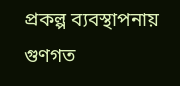প্রকল্প ব্যবস্থাপনায় গুণগত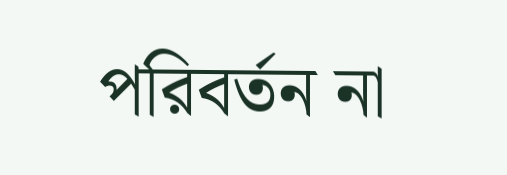পরিবর্তন না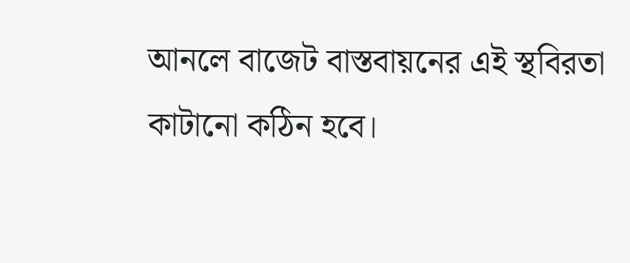আনলে বাজেট বাস্তবায়নের এই স্থবিরতা কাটানো কঠিন হবে।